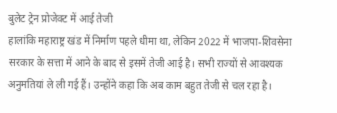बुलेट ट्रेन प्रोजेक्ट में आई तेजी
हालांकि महाराष्ट्र खंड में निर्माण पहले धीमा था, लेकिन 2022 में भाजपा-शिवसेना सरकार के सत्ता में आने के बाद से इसमें तेजी आई है। सभी राज्यों से आवश्यक अनुमतियां ले ली गई हैं। उन्होंने कहा कि अब काम बहुत तेजी से चल रहा है।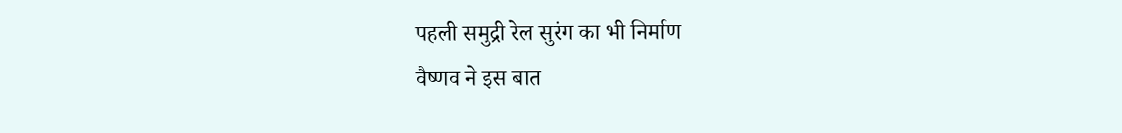पहली समुद्री रेल सुरंग का भी निर्माण
वैष्णव ने इस बात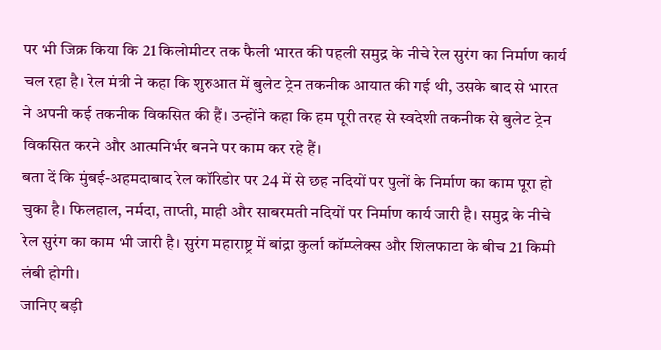पर भी जिक्र किया कि 21 किलोमीटर तक फैली भारत की पहली समुद्र के नीचे रेल सुरंग का निर्माण कार्य चल रहा है। रेल मंत्री ने कहा कि शुरुआत में बुलेट ट्रेन तकनीक आयात की गई थी, उसके बाद से भारत ने अपनी कई तकनीक विकसित की हैं। उन्होंने कहा कि हम पूरी तरह से स्वदेशी तकनीक से बुलेट ट्रेन विकसित करने और आत्मनिर्भर बनने पर काम कर रहे हैं।
बता दें कि मुंबई-अहमदाबाद रेल कॉरिडोर पर 24 में से छह नदियों पर पुलों के निर्माण का काम पूरा हो चुका है। फिलहाल, नर्मदा, ताप्ती, माही और साबरमती नदियों पर निर्माण कार्य जारी है। समुद्र के नीचे रेल सुरंग का काम भी जारी है। सुरंग महाराष्ट्र में बांद्रा कुर्ला कॉम्प्लेक्स और शिलफाटा के बीच 21 किमी लंबी होगी।
जानिए बड़ी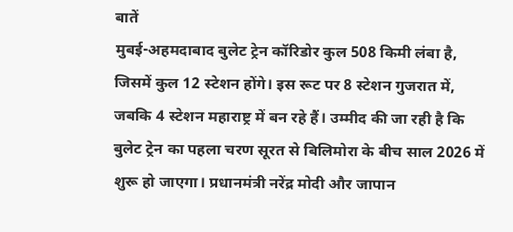बातें
मुबई-अहमदाबाद बुलेट ट्रेन कॉरिडोर कुल 508 किमी लंबा है, जिसमें कुल 12 स्टेशन होंगे। इस रूट पर 8 स्टेशन गुजरात में, जबकि 4 स्टेशन महाराष्ट्र में बन रहे हैं। उम्मीद की जा रही है कि बुलेट ट्रेन का पहला चरण सूरत से बिलिमोरा के बीच साल 2026 में शुरू हो जाएगा। प्रधानमंत्री नरेंद्र मोदी और जापान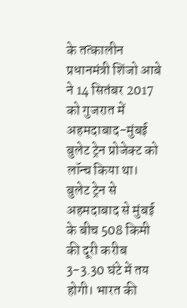के तत्कालीन प्रधानमंत्री शिंजो आबे ने 14 सितंबर 2017 को गुजरात में अहमदाबाद-मुंबई बुलेट ट्रेन प्रोजेक्ट को लॉन्च किया था। बुलेट ट्रेन से अहमदाबाद से मुंबई के बीच 508 किमी की दूरी करीब 3-3.30 घंटे में तय होगी। भारत की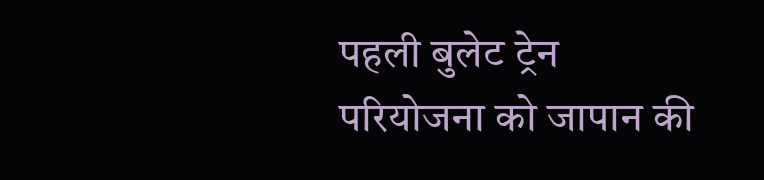पहली बुलेट ट्रेन परियोजना को जापान की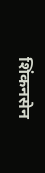शिंकनसेन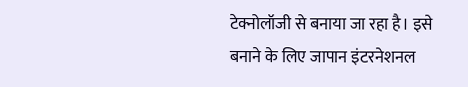टेक्नोलॉजी से बनाया जा रहा है। इसे बनाने के लिए जापान इंटरनेशनल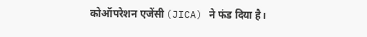कोऑपरेशन एजेंसी (JICA) ने फंड दिया है।